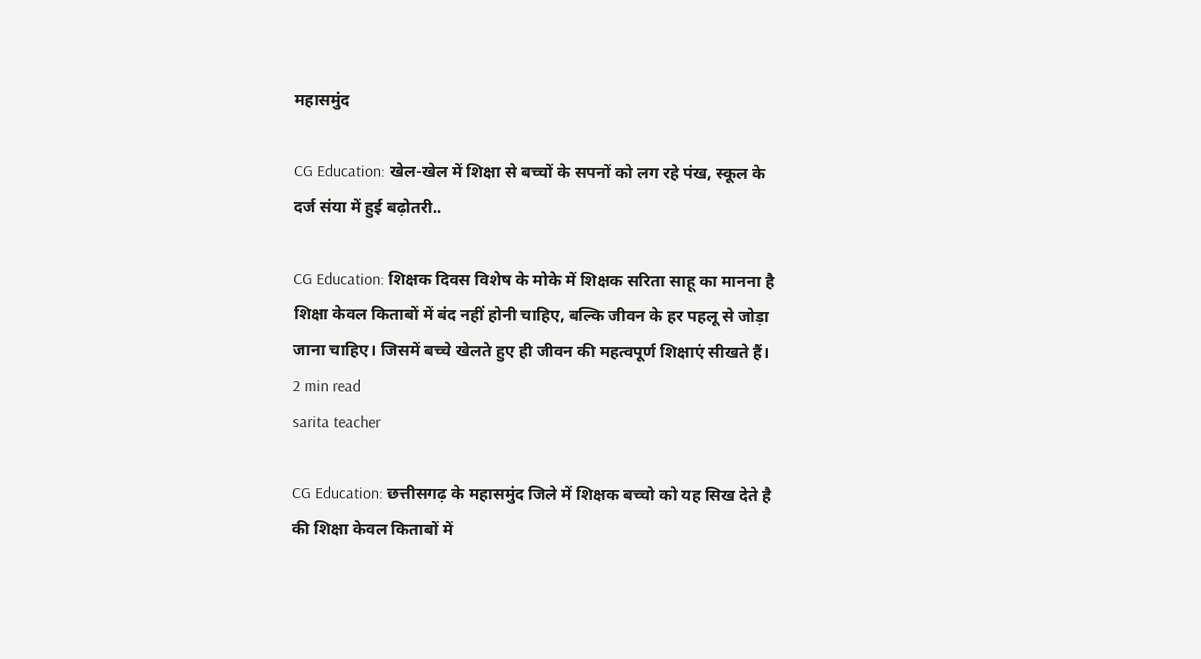महासमुंद

CG Education: खेल-खेल में शिक्षा से बच्चों के सपनों को लग रहे पंख, स्कूल के दर्ज संया में हुई बढ़ोतरी..

CG Education: शिक्षक दिवस विशेष के मोके में शिक्षक सरिता साहू का मानना है शिक्षा केवल किताबों में बंद नहीं होनी चाहिए, बल्कि जीवन के हर पहलू से जोड़ा जाना चाहिए। जिसमें बच्चे खेलते हुए ही जीवन की महत्वपूर्ण शिक्षाएं सीखते हैं।
2 min read
sarita teacher

CG Education: छत्तीसगढ़ के महासमुंद जिले में शिक्षक बच्चो को यह सिख देते है की शिक्षा केवल किताबों में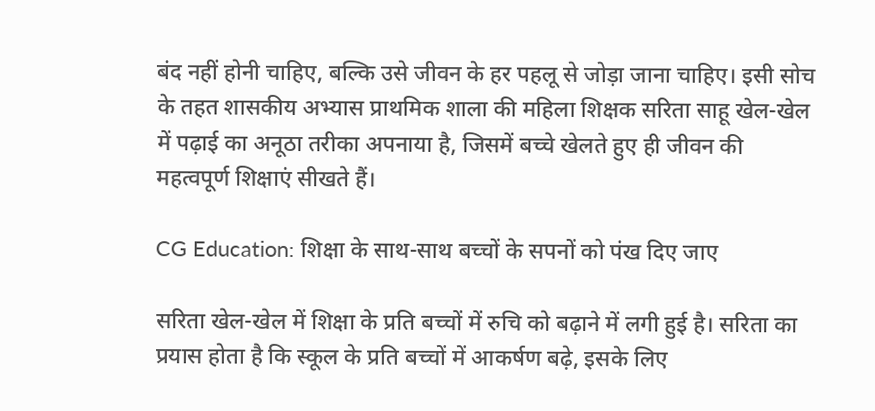बंद नहीं होनी चाहिए, बल्कि उसे जीवन के हर पहलू से जोड़ा जाना चाहिए। इसी सोच के तहत शासकीय अभ्यास प्राथमिक शाला की महिला शिक्षक सरिता साहू खेल-खेल में पढ़ाई का अनूठा तरीका अपनाया है, जिसमें बच्चे खेलते हुए ही जीवन की महत्वपूर्ण शिक्षाएं सीखते हैं।

CG Education: शिक्षा के साथ-साथ बच्चों के सपनों को पंख दिए जाए

सरिता खेल-खेल में शिक्षा के प्रति बच्चों में रुचि को बढ़ाने में लगी हुई है। सरिता का प्रयास होता है कि स्कूल के प्रति बच्चों में आकर्षण बढ़े, इसके लिए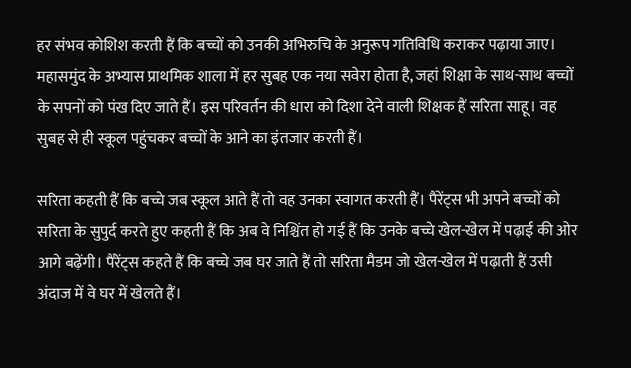हर संभव कोशिश करती हैं कि बच्चों को उनकी अभिरुचि के अनुरूप गतिविधि कराकर पढ़ाया जाए। महासमुंद के अभ्यास प्राथमिक शाला में हर सुबह एक नया सवेरा होता है, जहां शिक्षा के साथ-साथ बच्चों के सपनों को पंख दिए जाते हैं। इस परिवर्तन की धारा को दिशा देने वाली शिक्षक हैं सरिता साहू। वह सुबह से ही स्कूल पहुंचकर बच्चों के आने का इंतजार करती हैं।

सरिता कहती हैं कि बच्चे जब स्कूल आते हैं तो वह उनका स्वागत करती हैं। पैरेंट्स भी अपने बच्चों को सरिता के सुपुर्द करते हुए कहती हैं कि अब वे निश्चिंत हो गई हैं कि उनके बच्चे खेल-खेल में पढ़ाई की ओर आगे बढ़ेंगी। पैंरेंट्स कहते हैं कि बच्चे जब घर जाते हैं तो सरिता मैडम जो खेल-खेल में पढ़ाती हैं उसी अंदाज में वे घर में खेलते हैं।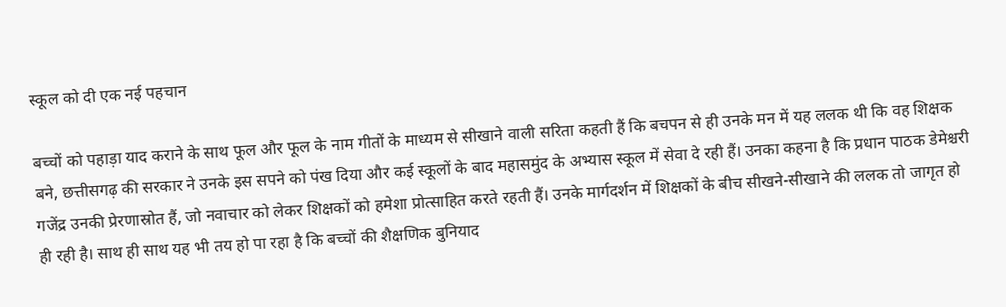स्कूल को दी एक नई पहचान

बच्चों को पहाड़ा याद कराने के साथ फूल और फूल के नाम गीतों के माध्यम से सीखाने वाली सरिता कहती हैं कि बचपन से ही उनके मन में यह ललक थी कि वह शिक्षक बने, छत्तीसगढ़ की सरकार ने उनके इस सपने को पंख दिया और कई स्कूलों के बाद महासमुंद के अभ्यास स्कूल में सेवा दे रही हैं। उनका कहना है कि प्रधान पाठक डेमेश्चरी गजेंद्र उनकी प्रेरणास्रोत हैं, जो नवाचार को लेकर शिक्षकों को हमेशा प्रोत्साहित करते रहती हैं। उनके मार्गदर्शन में शिक्षकों के बीच सीखने-सीखाने की ललक तो जागृत हो ही रही है। साथ ही साथ यह भी तय हो पा रहा है कि बच्चों की शैक्षणिक बुनियाद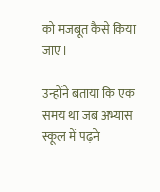को मजबूत कैसे किया जाए।

उन्होंने बताया कि एक समय था जब अभ्यास स्कूल में पढ़ने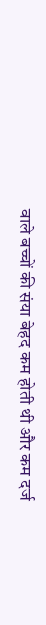वाले बच्चों की संया बेहद कम होती थी और कम दर्ज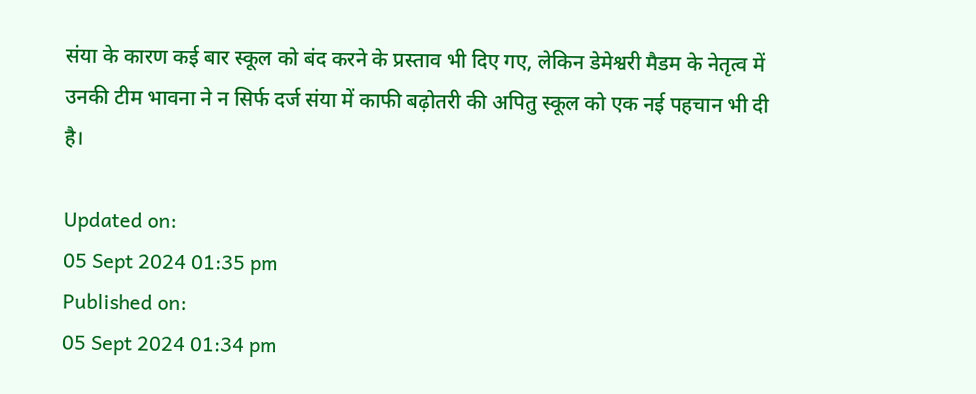संया के कारण कई बार स्कूल को बंद करने के प्रस्ताव भी दिए गए, लेकिन डेमेश्वरी मैडम के नेतृत्व में उनकी टीम भावना ने न सिर्फ दर्ज संया में काफी बढ़ोतरी की अपितु स्कूल को एक नई पहचान भी दी है।

Updated on:
05 Sept 2024 01:35 pm
Published on:
05 Sept 2024 01:34 pm